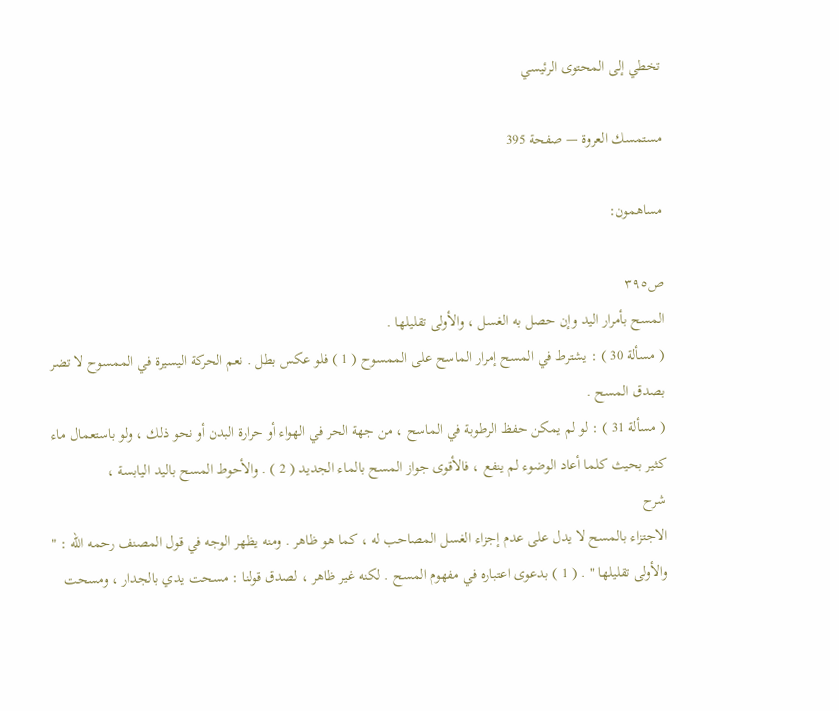تخطي إلى المحتوى الرئيسي

مستمسك العروة — صفحة 395

مساهمون:

ص٣٩٥
المسح بأمرار اليد وإن حصل به الغسل ، والأولى تقليلها .
( مسألة 30 ) : يشترط في المسح إمرار الماسح على الممسوح ( 1 ) فلو عكس بطل . نعم الحركة اليسيرة في الممسوح لا تضر بصدق المسح .
( مسألة 31 ) : لو لم يمكن حفظ الرطوبة في الماسح ، من جهة الحر في الهواء أو حرارة البدن أو نحو ذلك ، ولو باستعمال ماء كثير بحيث كلما أعاد الوضوء لم ينفع ، فالأقوى جواز المسح بالماء الجديد ( 2 ) . والأحوط المسح باليد اليابسة ،
شرح
الاجتزاء بالمسح لا يدل على عدم إجزاء الغسل المصاحب له ، كما هو ظاهر . ومنه يظهر الوجه في قول المصنف رحمه الله : " والأولى تقليلها " . ( 1 ) بدعوى اعتباره في مفهوم المسح . لكنه غير ظاهر ، لصدق قولنا : مسحت يدي بالجدار ، ومسحت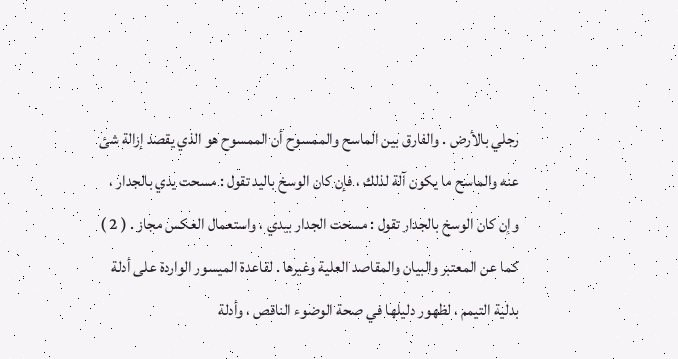رجلي بالأرض . والفارق بين الماسح والممسوح أن الممسوح هو الذي يقصد إزالة شئ عنه والماسح ما يكون آلة لذلك ، فإن كان الوسخ باليد تقول : مسحت يدي بالجدار ، وإن كان الوسخ بالجدار تقول : مسحت الجدار بيدي ، واستعمال العكس مجاز . ( 2 ) كما عن المعتبر والبيان والمقاصد العلية وغيرها . لقاعدة الميسور الواردة على أدلة بدلية التيمم ، لظهور دليلها في صحة الوضوء الناقص ، وأدلة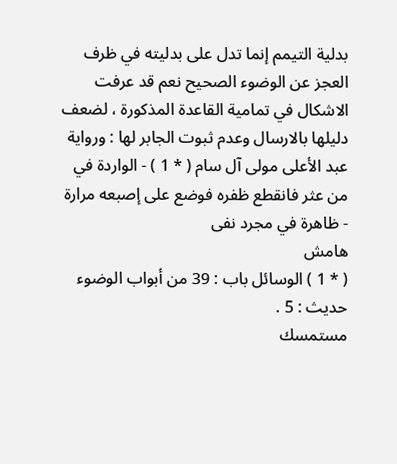بدلية التيمم إنما تدل على بدليته في ظرف العجز عن الوضوء الصحيح نعم قد عرفت الاشكال في تمامية القاعدة المذكورة ، لضعف دليلها بالارسال وعدم ثبوت الجابر لها : ورواية عبد الأعلى مولى آل سام ( * 1 ) - الواردة في من عثر فانقطع ظفره فوضع على إصبعه مرارة - ظاهرة في مجرد نفى
هامش
( * 1 ) الوسائل باب : 39 من أبواب الوضوء حديث : 5 .
مستمسك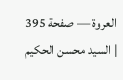العروة — صفحة 395 | السيد محسن الحكيم